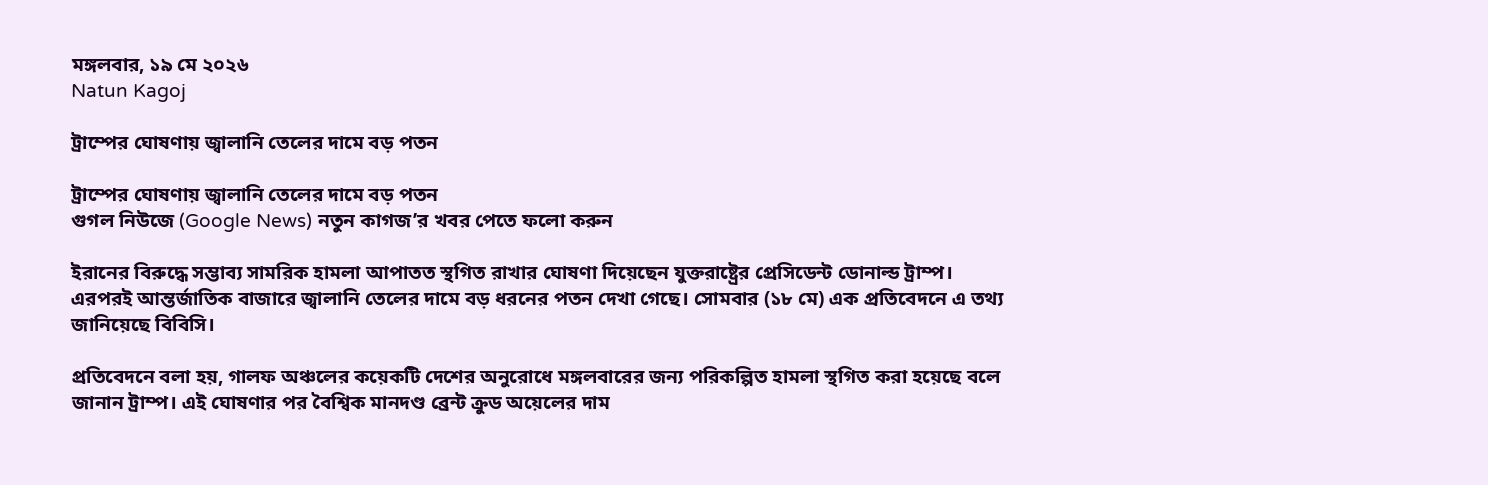মঙ্গলবার, ১৯ মে ২০২৬
Natun Kagoj

ট্রাম্পের ঘোষণায় জ্বালানি তেলের দামে বড় পতন

ট্রাম্পের ঘোষণায় জ্বালানি তেলের দামে বড় পতন
গুগল নিউজে (Google News) নতুন কাগজ’র খবর পেতে ফলো করুন

ইরানের বিরুদ্ধে সম্ভাব্য সামরিক হামলা আপাতত স্থগিত রাখার ঘোষণা দিয়েছেন যুক্তরাষ্ট্রের প্রেসিডেন্ট ডোনাল্ড ট্রাম্প। এরপরই আন্তর্জাতিক বাজারে জ্বালানি তেলের দামে বড় ধরনের পতন দেখা গেছে। সোমবার (১৮ মে) এক প্রতিবেদনে এ তথ্য জানিয়েছে বিবিসি।

প্রতিবেদনে বলা হয়, গালফ অঞ্চলের কয়েকটি দেশের অনুরোধে মঙ্গলবারের জন্য পরিকল্পিত হামলা স্থগিত করা হয়েছে বলে জানান ট্রাম্প। এই ঘোষণার পর বৈশ্বিক মানদণ্ড ব্রেন্ট ক্রুড অয়েলের দাম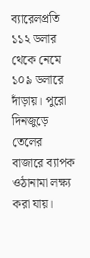ব্যারেলপ্রতি ১১২ ডলার থেকে নেমে ১০৯ ডলারে দাঁড়ায়। পুরো দিনজুড়ে তেলের বাজারে ব্যাপক ওঠানামা লক্ষ্য করা যায়।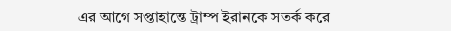এর আগে সপ্তাহান্তে ট্রাম্প ইরানকে সতর্ক করে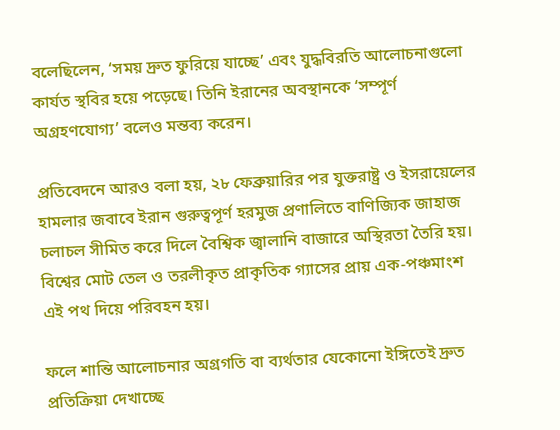বলেছিলেন, ‘সময় দ্রুত ফুরিয়ে যাচ্ছে’ এবং যুদ্ধবিরতি আলোচনাগুলো কার্যত স্থবির হয়ে পড়েছে। তিনি ইরানের অবস্থানকে ‘সম্পূর্ণ অগ্রহণযোগ্য’ বলেও মন্তব্য করেন।

প্রতিবেদনে আরও বলা হয়, ২৮ ফেব্রুয়ারির পর যুক্তরাষ্ট্র ও ইসরায়েলের হামলার জবাবে ইরান গুরুত্বপূর্ণ হরমুজ প্রণালিতে বাণিজ্যিক জাহাজ চলাচল সীমিত করে দিলে বৈশ্বিক জ্বালানি বাজারে অস্থিরতা তৈরি হয়। বিশ্বের মোট তেল ও তরলীকৃত প্রাকৃতিক গ্যাসের প্রায় এক-পঞ্চমাংশ এই পথ দিয়ে পরিবহন হয়।

ফলে শান্তি আলোচনার অগ্রগতি বা ব্যর্থতার যেকোনো ইঙ্গিতেই দ্রুত প্রতিক্রিয়া দেখাচ্ছে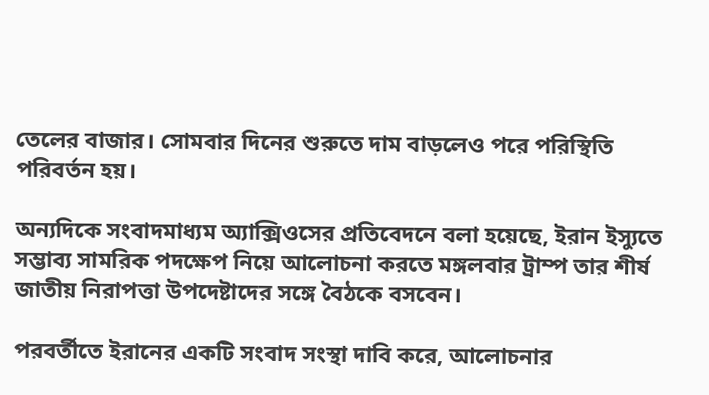তেলের বাজার। সোমবার দিনের শুরুতে দাম বাড়লেও পরে পরিস্থিতি পরিবর্তন হয়।

অন্যদিকে সংবাদমাধ্যম অ্যাক্সিওসের প্রতিবেদনে বলা হয়েছে, ইরান ইস্যুতে সম্ভাব্য সামরিক পদক্ষেপ নিয়ে আলোচনা করতে মঙ্গলবার ট্রাম্প তার শীর্ষ জাতীয় নিরাপত্তা উপদেষ্টাদের সঙ্গে বৈঠকে বসবেন।

পরবর্তীতে ইরানের একটি সংবাদ সংস্থা দাবি করে, আলোচনার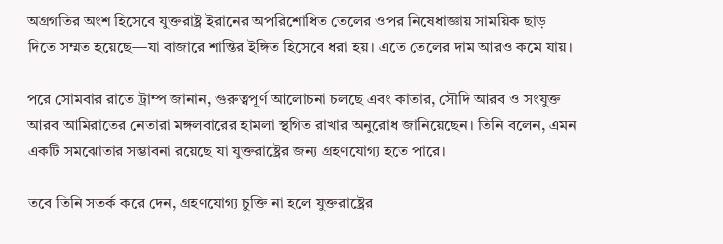অগ্রগতির অংশ হিসেবে যুক্তরাষ্ট্র ইরানের অপরিশোধিত তেলের ওপর নিষেধাজ্ঞায় সাময়িক ছাড় দিতে সম্মত হয়েছে—যা বাজারে শান্তির ইঙ্গিত হিসেবে ধরা হয়। এতে তেলের দাম আরও কমে যায়।

পরে সোমবার রাতে ট্রাম্প জানান, গুরুত্বপূর্ণ আলোচনা চলছে এবং কাতার, সৌদি আরব ও সংযুক্ত আরব আমিরাতের নেতারা মঙ্গলবারের হামলা স্থগিত রাখার অনুরোধ জানিয়েছেন। তিনি বলেন, এমন একটি সমঝোতার সম্ভাবনা রয়েছে যা যুক্তরাষ্ট্রের জন্য গ্রহণযোগ্য হতে পারে।

তবে তিনি সতর্ক করে দেন, গ্রহণযোগ্য চুক্তি না হলে যুক্তরাষ্ট্রের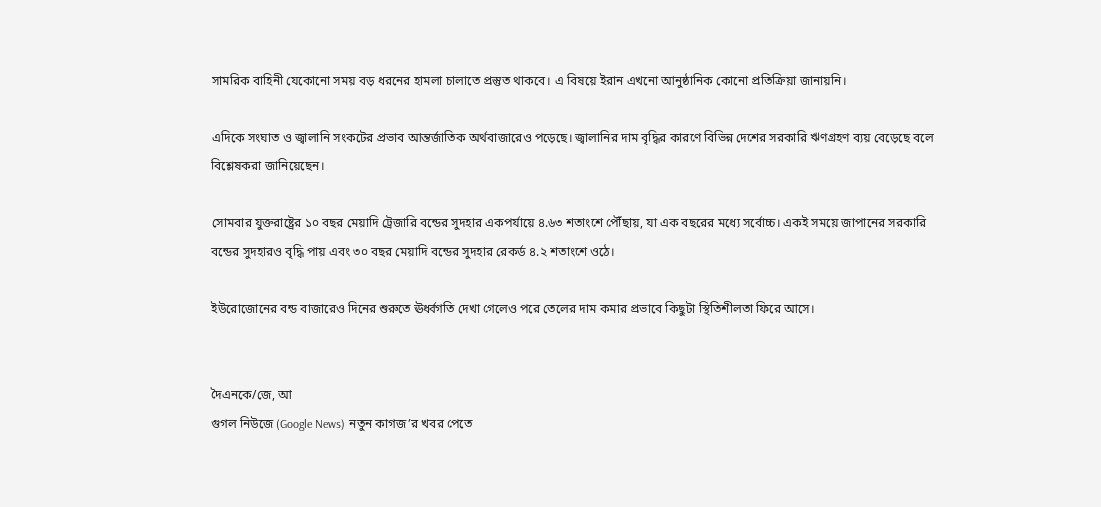সামরিক বাহিনী যেকোনো সময় বড় ধরনের হামলা চালাতে প্রস্তুত থাকবে। এ বিষয়ে ইরান এখনো আনুষ্ঠানিক কোনো প্রতিক্রিয়া জানায়নি।

এদিকে সংঘাত ও জ্বালানি সংকটের প্রভাব আন্তর্জাতিক অর্থবাজারেও পড়েছে। জ্বালানির দাম বৃদ্ধির কারণে বিভিন্ন দেশের সরকারি ঋণগ্রহণ ব্যয় বেড়েছে বলে বিশ্লেষকরা জানিয়েছেন।

সোমবার যুক্তরাষ্ট্রের ১০ বছর মেয়াদি ট্রেজারি বন্ডের সুদহার একপর্যায়ে ৪.৬৩ শতাংশে পৌঁছায়, যা এক বছরের মধ্যে সর্বোচ্চ। একই সময়ে জাপানের সরকারি বন্ডের সুদহারও বৃদ্ধি পায় এবং ৩০ বছর মেয়াদি বন্ডের সুদহার রেকর্ড ৪.২ শতাংশে ওঠে।

ইউরোজোনের বন্ড বাজারেও দিনের শুরুতে ঊর্ধ্বগতি দেখা গেলেও পরে তেলের দাম কমার প্রভাবে কিছুটা স্থিতিশীলতা ফিরে আসে।


দৈএনকে/জে, আ
গুগল নিউজে (Google News) নতুন কাগজ’র খবর পেতে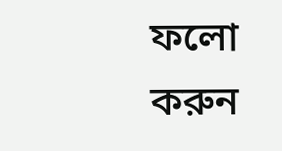ফলো করুন